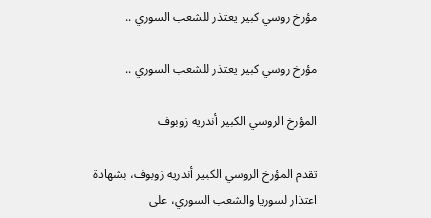مؤرخ روسي كبير يعتذر للشعب السوري ..

مؤرخ روسي كبير يعتذر للشعب السوري ..

المؤرخ الروسي الكبير أندريه زوبوف

تقدم المؤرخ الروسي الكبير أندريه زوبوف، بشهادة اعتذار لسوريا والشعب السوري، على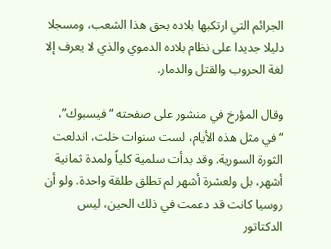الجرائم التي ارتكبها بلاده بحق هذا الشعب، ومسجلا دليلا جديدا على نظام بلاده الدموي والذي لا يعرف إلا لغة الحروب والقتل والدمار.

وقال المؤرخ في منشور على صفحته “فيسبوك”، “في مثل هذه الأيام، لست سنوات خلت، اندلعت الثورة السورية. وقد بدأت سلمية كلياً ولمدة ثمانية أشهر، بل ولعشرة أشهر لم تطلق طلقة واحدة. ولو أن روسيا كانت قد دعمت في ذلك الحين، ليس الدكتاتور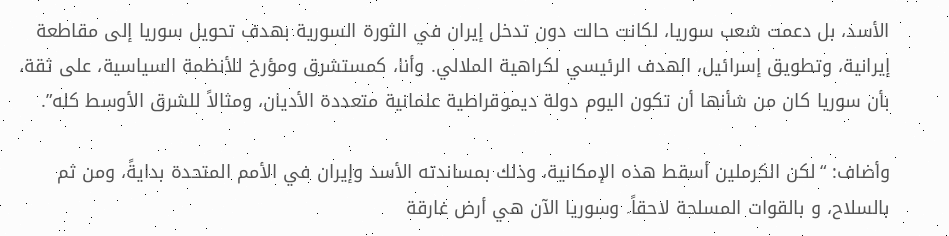الأسد، بل دعمت شعب سوريا، لكانت حالت دون تدخل إيران في الثورة السورية بهدف تحويل سوريا إلى مقاطعة إيرانية، وتطويق إسرائيل، الهدف الرئيسي لكراهية الملالي. وأنا، كمستشرق ومؤرخ للأنظمة السياسية، على ثقة، بأن سوريا كان من شأنها أن تكون اليوم دولة ديموقراطية علمانية متعددة الأديان، ومثالاً للشرق الأوسط كله”.

وأضاف: “لكن الكرملين أسقط هذه الإمكانية، وذلك بمساندته الأسد وإيران في الأمم المتحدة بدايةً، ومن ثم بالسلاح، و بالقوات المسلحة لاحقاً. وسوريا الآن هي أرض غارقة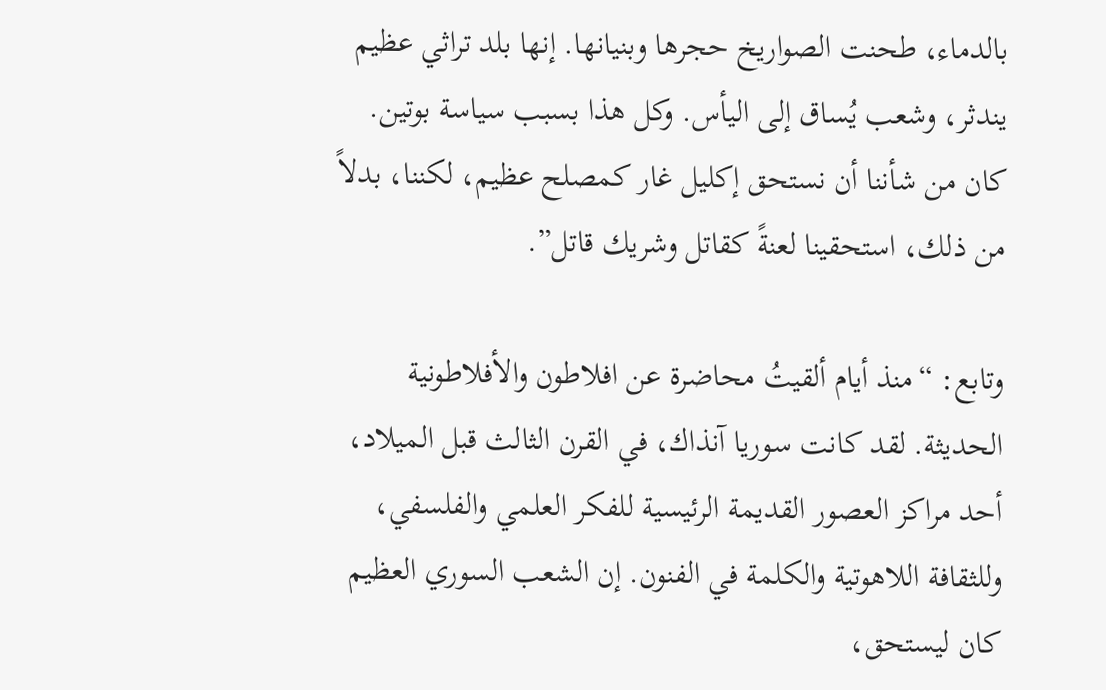بالدماء، طحنت الصواريخ حجرها وبنيانها. إنها بلد تراثي عظيم يندثر، وشعب يُساق إلى اليأس. وكل هذا بسبب سياسة بوتين. كان من شأننا أن نستحق إكليل غار كمصلح عظيم، لكننا، بدلاً من ذلك، استحقينا لعنةً كقاتل وشريك قاتل”.

وتابع: “منذ أيام ألقيتُ محاضرة عن افلاطون والأفلاطونية الحديثة. لقد كانت سوريا آنذاك، في القرن الثالث قبل الميلاد، أحد مراكز العصور القديمة الرئيسية للفكر العلمي والفلسفي، وللثقافة اللاهوتية والكلمة في الفنون. إن الشعب السوري العظيم كان ليستحق،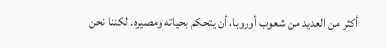أكثر من العديد من شعوب أوروبا، أن يتحكم بحياته ومصيره. لكننا نحن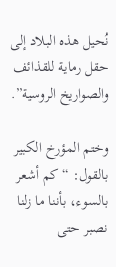نُحيل هذه البلاد إلى حقل رماية للقذائف والصواريخ الروسية”.

وختم المؤرخ الكبير بالقول: “كم أشعر بالسوء، بأننا ما زلنا نصبر حتى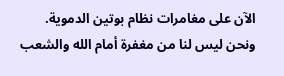الآن على مغامرات نظام بوتين الدموية. ونحن ليس لنا من مغفرة أمام الله والشعب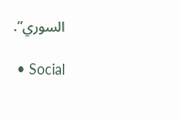السوري”.

  • Social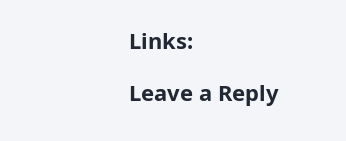Links:

Leave a Reply